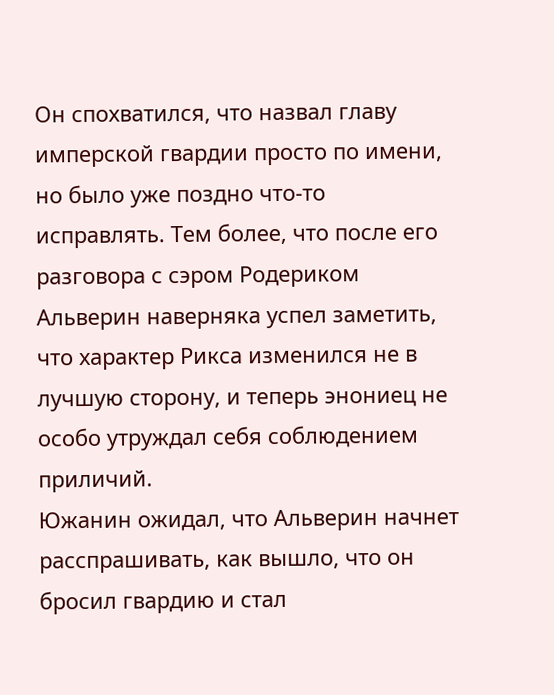Он спохватился, что назвал главу имперской гвардии просто по имени, но было уже поздно что-то исправлять. Тем более, что после его разговора с сэром Родериком Альверин наверняка успел заметить, что характер Рикса изменился не в лучшую сторону, и теперь энониец не особо утруждал себя соблюдением приличий.
Южанин ожидал, что Альверин начнет расспрашивать, как вышло, что он бросил гвардию и стал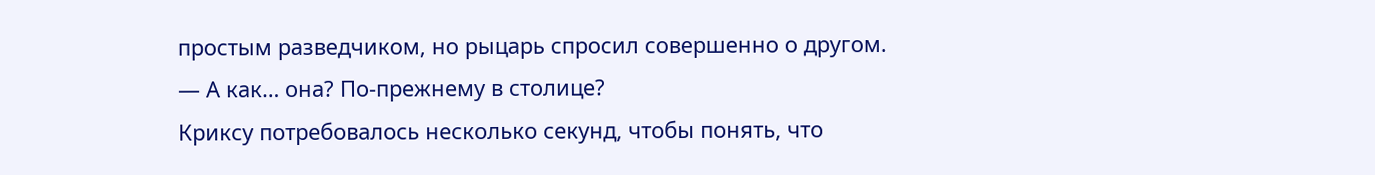простым разведчиком, но рыцарь спросил совершенно о другом.
— А как… она? По-прежнему в столице?
Криксу потребовалось несколько секунд, чтобы понять, что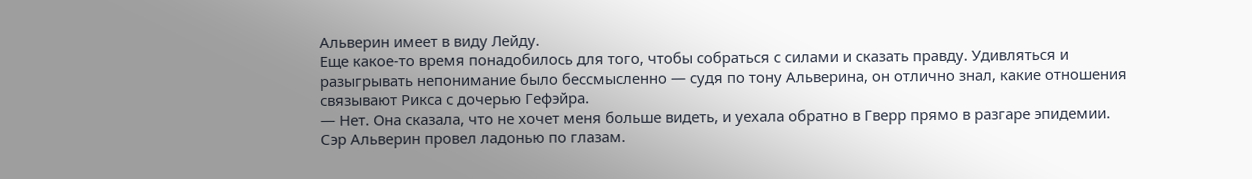Альверин имеет в виду Лейду.
Еще какое-то время понадобилось для того, чтобы собраться с силами и сказать правду. Удивляться и разыгрывать непонимание было бессмысленно — судя по тону Альверина, он отлично знал, какие отношения связывают Рикса с дочерью Гефэйра.
— Нет. Она сказала, что не хочет меня больше видеть, и уехала обратно в Гверр прямо в разгаре эпидемии.
Сэр Альверин провел ладонью по глазам.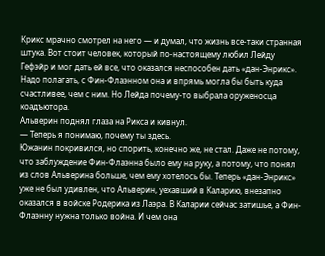Крикс мрачно смотрел на него — и думал, что жизнь все-таки странная штука. Вот стоит человек, который по-настоящему любил Лейду Гефэйр и мог дать ей все, что оказался неспособен дать «дан-Энрикс». Надо полагать, с Фин-Флаэнном она и впрямь могла бы быть куда счастливее, чем с ним. Но Лейда почему-то выбрала оруженосца коадъютора.
Альверин поднял глаза на Рикса и кивнул.
— Теперь я понимаю, почему ты здесь.
Южанин покривился, но спорить, конечно же, не стал. Даже не потому, что заблуждение Фин-Флаэнна было ему на руку, а потому, что понял из слов Альверина больше, чем ему хотелось бы. Теперь «дан-Энрикс» уже не был удивлен, что Альверин, уехавший в Каларию, внезапно оказался в войске Родерика из Лаэра. В Каларии сейчас затишье, а Фин-Флаэнну нужна только война. И чем она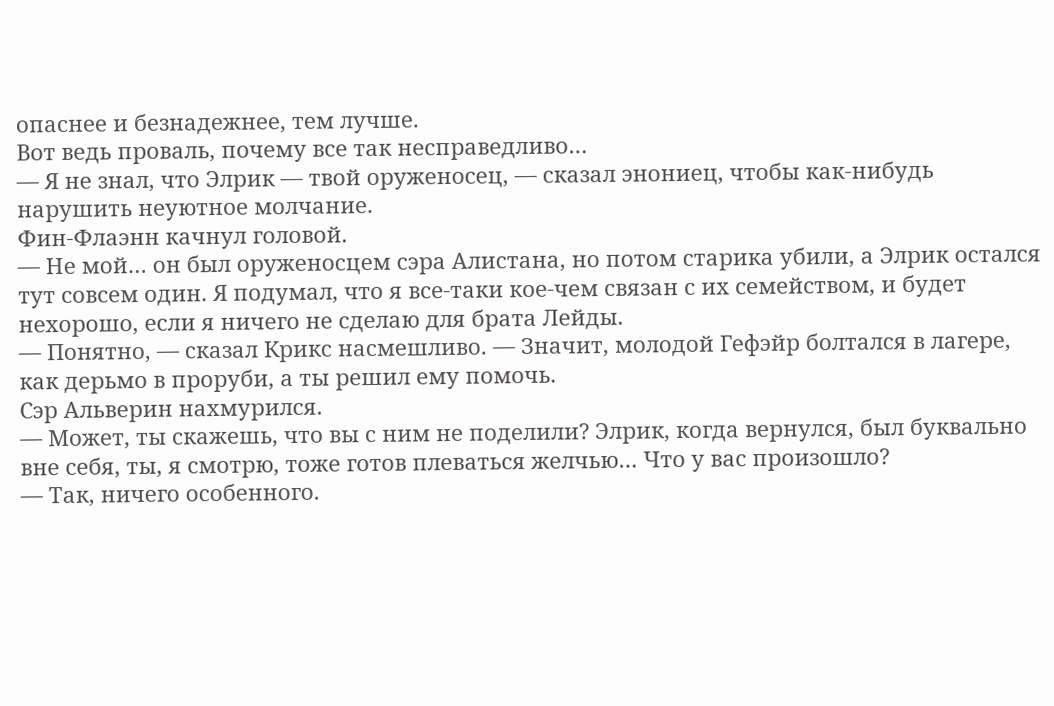опаснее и безнадежнее, тем лучше.
Вот ведь проваль, почему все так несправедливо…
— Я не знал, что Элрик — твой оруженосец, — сказал энониец, чтобы как-нибудь нарушить неуютное молчание.
Фин-Флаэнн качнул головой.
— Не мой… он был оруженосцем сэра Алистана, но потом старика убили, а Элрик остался тут совсем один. Я подумал, что я все-таки кое-чем связан с их семейством, и будет нехорошо, если я ничего не сделаю для брата Лейды.
— Понятно, — сказал Крикс насмешливо. — Значит, молодой Гефэйр болтался в лагере, как дерьмо в проруби, а ты решил ему помочь.
Сэр Альверин нахмурился.
— Может, ты скажешь, что вы с ним не поделили? Элрик, когда вернулся, был буквально вне себя, ты, я смотрю, тоже готов плеваться желчью… Что у вас произошло?
— Так, ничего особенного.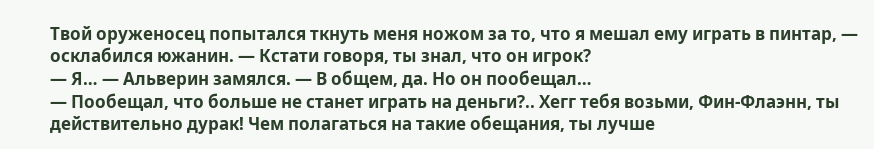Твой оруженосец попытался ткнуть меня ножом за то, что я мешал ему играть в пинтар, — осклабился южанин. — Кстати говоря, ты знал, что он игрок?
— Я… — Альверин замялся. — В общем, да. Но он пообещал…
— Пообещал, что больше не станет играть на деньги?.. Хегг тебя возьми, Фин-Флаэнн, ты действительно дурак! Чем полагаться на такие обещания, ты лучше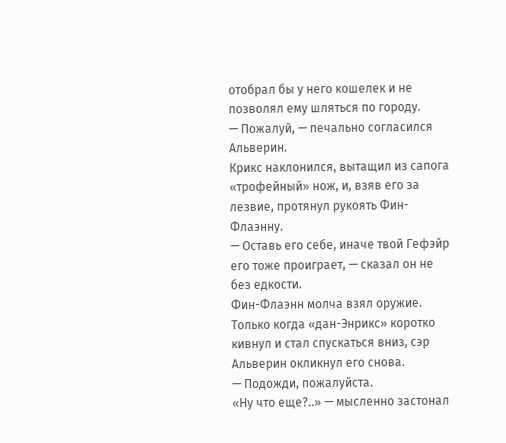отобрал бы у него кошелек и не позволял ему шляться по городу.
— Пожалуй, — печально согласился Альверин.
Крикс наклонился, вытащил из сапога «трофейный» нож, и, взяв его за лезвие, протянул рукоять Фин-Флаэнну.
— Оставь его себе, иначе твой Гефэйр его тоже проиграет, — сказал он не без едкости.
Фин-Флаэнн молча взял оружие. Только когда «дан-Энрикс» коротко кивнул и стал спускаться вниз, сэр Альверин окликнул его снова.
— Подожди, пожалуйста.
«Ну что еще?..» — мысленно застонал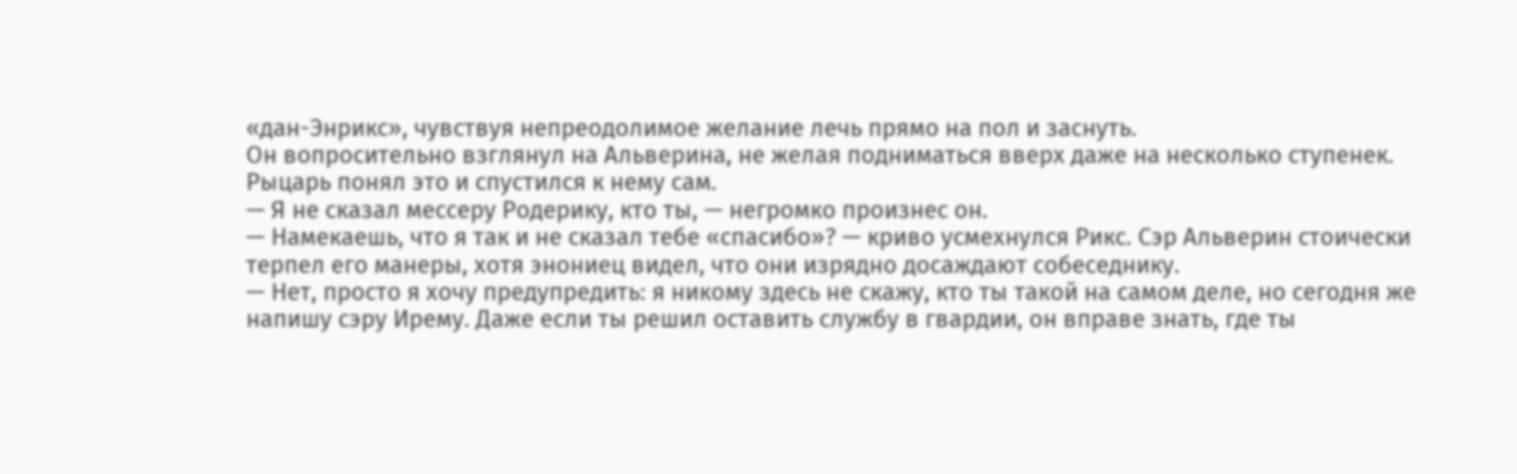«дан-Энрикс», чувствуя непреодолимое желание лечь прямо на пол и заснуть.
Он вопросительно взглянул на Альверина, не желая подниматься вверх даже на несколько ступенек. Рыцарь понял это и спустился к нему сам.
— Я не сказал мессеру Родерику, кто ты, — негромко произнес он.
— Намекаешь, что я так и не сказал тебе «спасибо»? — криво усмехнулся Рикс. Сэр Альверин стоически терпел его манеры, хотя энониец видел, что они изрядно досаждают собеседнику.
— Нет, просто я хочу предупредить: я никому здесь не скажу, кто ты такой на самом деле, но сегодня же напишу сэру Ирему. Даже если ты решил оставить службу в гвардии, он вправе знать, где ты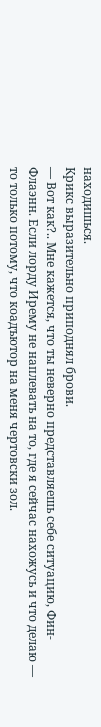находишься.
Крикс выразительно приподнял брови.
— Вот как?.. Мне кажется, что ты неверно представляешь себе ситуацию, Фин-Флаэнн. Если лорду Ирему не наплевать на то, где я сейчас нахожусь и что делаю — то только потому, что коадъютор на меня чертовски зол.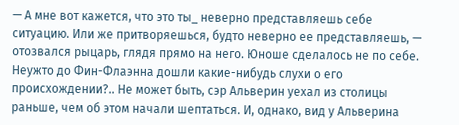— А мне вот кажется, что это ты_ неверно представляешь себе ситуацию. Или же притворяешься, будто неверно ее представляешь, — отозвался рыцарь, глядя прямо на него. Юноше сделалось не по себе. Неужто до Фин-Флаэнна дошли какие-нибудь слухи о его происхождении?.. Не может быть, сэр Альверин уехал из столицы раньше, чем об этом начали шептаться. И, однако, вид у Альверина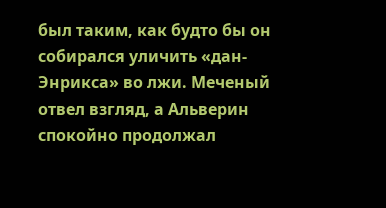был таким, как будто бы он собирался уличить «дан-Энрикса» во лжи. Меченый отвел взгляд, а Альверин спокойно продолжал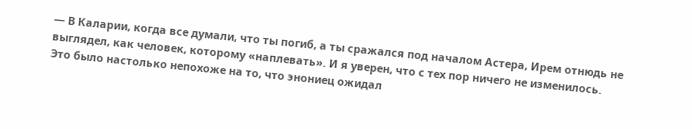— В Каларии, когда все думали, что ты погиб, а ты сражался под началом Астера, Ирем отнюдь не выглядел, как человек, которому «наплевать». И я уверен, что с тех пор ничего не изменилось.
Это было настолько непохоже на то, что энониец ожидал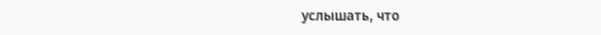услышать, что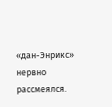«дан-Энрикс» нервно рассмеялся.